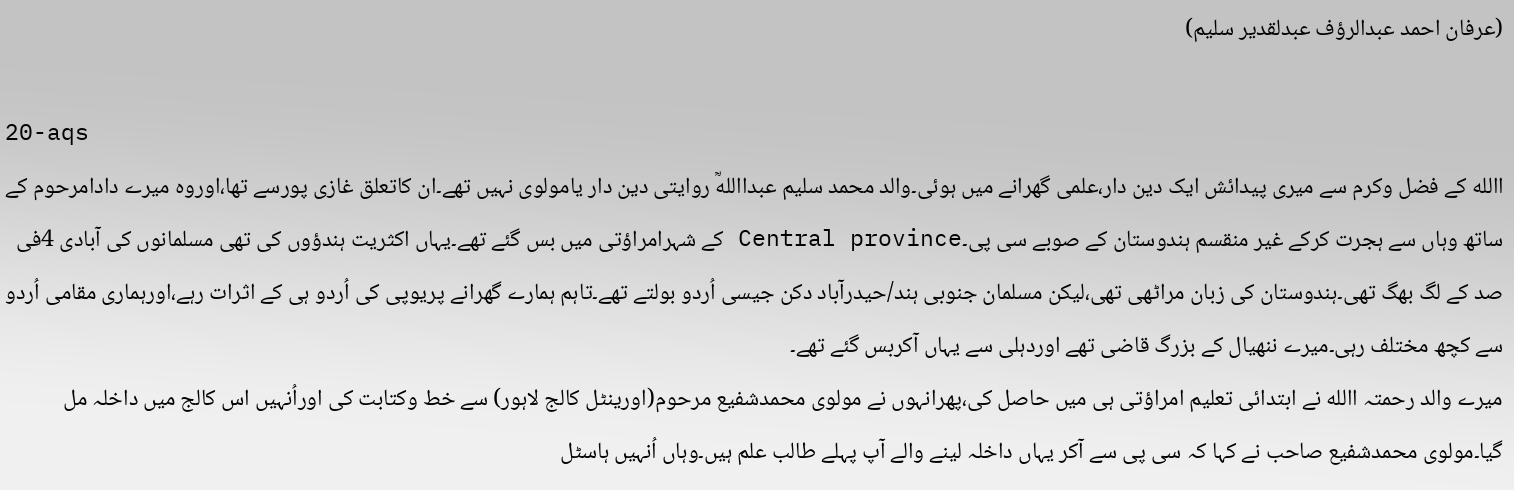(عرفان احمد عبدالرؤف عبدلقدیر سلیم)

20-aqs
االله کے فضل وکرم سے میری پیدائش ایک دین دار،علمی گھرانے میں ہوئی۔والد محمد سلیم عبدااللهؒ روایتی دین دار یامولوی نہیں تھے۔ان کاتعلق غازی پورسے تھا،اوروہ میرے دادامرحوم کے ساتھ وہاں سے ہجرت کرکے غیر منقسم ہندوستان کے صوبے سی پی۔Central province کے شہرامراؤتی میں بس گئے تھے۔یہاں اکثریت ہندؤوں کی تھی مسلمانوں کی آبادی 4فی صد کے لگ بھگ تھی۔ہندوستان کی زبان مراٹھی تھی،لیکن مسلمان جنوبی ہند/حیدرآباد دکن جیسی اُردو بولتے تھے۔تاہم ہمارے گھرانے پریوپی کی اُردو ہی کے اثرات رہے،اورہماری مقامی اُردو سے کچھ مختلف رہی۔میرے ننھیال کے بزرگ قاضی تھے اوردہلی سے یہاں آکربس گئے تھے۔
میرے والد رحمتہ االله نے ابتدائی تعلیم امراؤتی ہی میں حاصل کی،پھرانہوں نے مولوی محمدشفیع مرحوم(اورینٹل کالج لاہور) سے خط وکتابت کی اوراُنہیں اس کالج میں داخلہ مل گیا۔مولوی محمدشفیع صاحب نے کہا کہ سی پی سے آکر یہاں داخلہ لینے والے آپ پہلے طالب علم ہیں۔وہاں اُنہیں ہاسٹل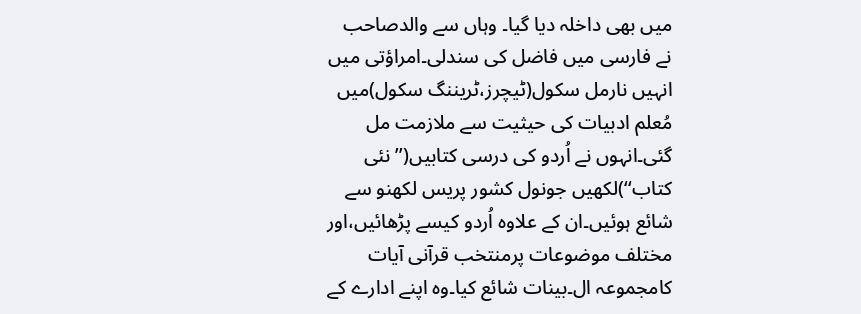میں بھی داخلہ دیا گیا۔ وہاں سے والدصاحب نے فارسی میں فاضل کی سندلی۔امراؤتی میں انہیں نارمل سکول(ٹیچرز،ٹریننگ سکول)میں مُعلم ادبیات کی حیثیت سے ملازمت مل گئی۔انہوں نے اُردو کی درسی کتابیں(’’نئی کتاب‘‘)لکھیں جونول کشور پریس لکھنو سے شائع ہوئیں۔ان کے علاوہ اُردو کیسے پڑھائیں،اور مختلف موضوعات پرمنتخب قرآنی آیات کامجموعہ ال۔بینات شائع کیا۔وہ اپنے ادارے کے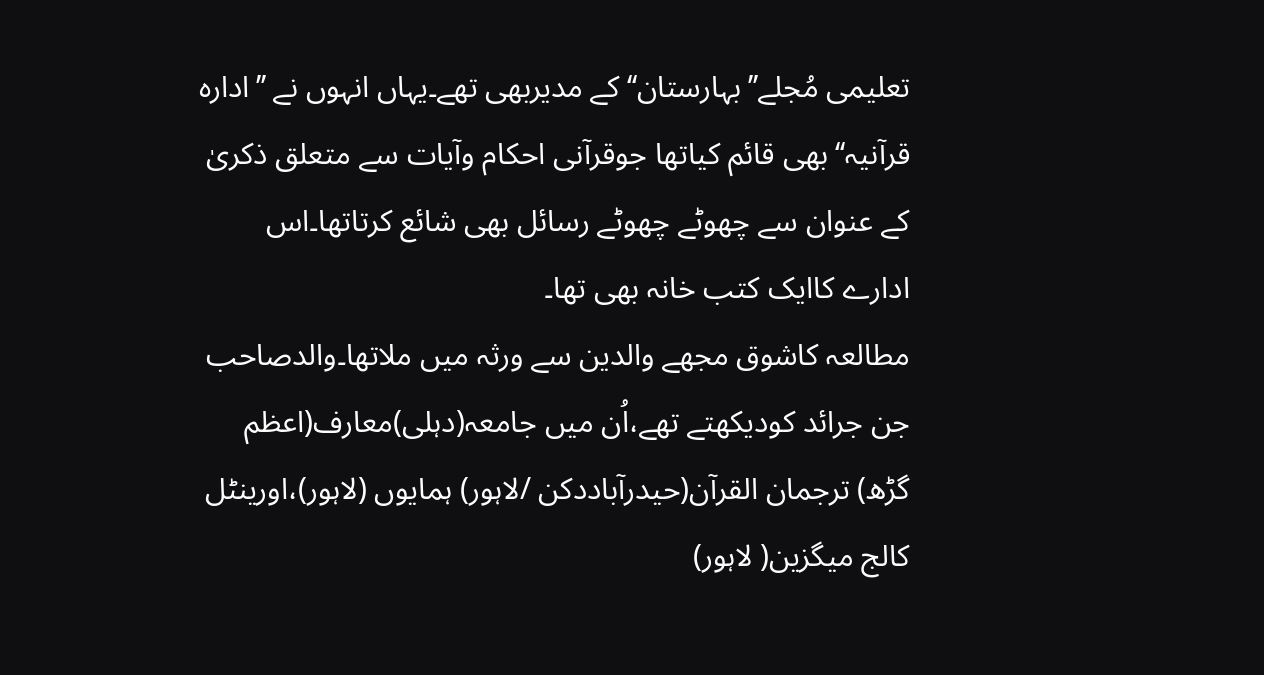تعلیمی مُجلے’’بہارستان‘‘کے مدیربھی تھے۔یہاں انہوں نے ’’ادارہ قرآنیہ‘‘بھی قائم کیاتھا جوقرآنی احکام وآیات سے متعلق ذکریٰ کے عنوان سے چھوٹے چھوٹے رسائل بھی شائع کرتاتھا۔اس ادارے کاایک کتب خانہ بھی تھا۔
مطالعہ کاشوق مجھے والدین سے ورثہ میں ملاتھا۔والدصاحب جن جرائد کودیکھتے تھے،اُن میں جامعہ(دہلی)معارف(اعظم گڑھ) ترجمان القرآن(حیدرآباددکن /لاہور) ہمایوں (لاہور)،اورینٹل کالج میگزین( لاہور)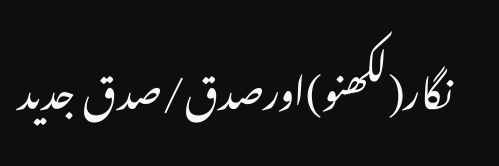نگار(لکھنو)اورصدق/صدق جدید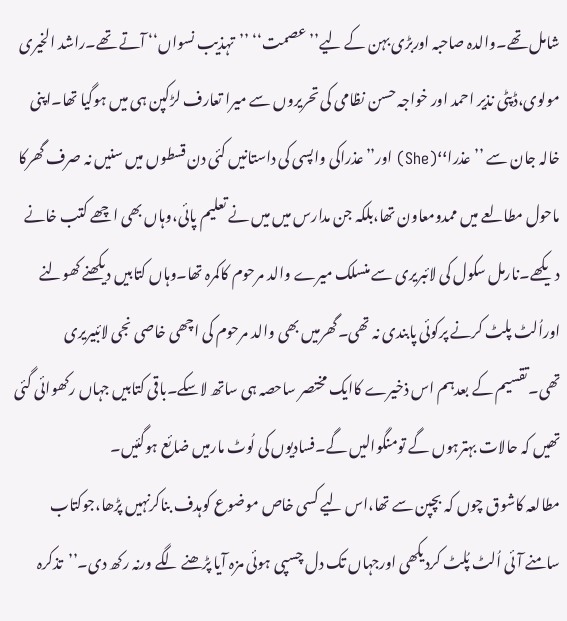شامل تھے۔والدہ صاحبہ اوربڑی بہن کے لیے’’عصمت‘‘ ’’تہذیب نسواں‘‘ آتے تھے۔راشد الخیری مولوی،ڈپٹی نذیر احمد اور خواجہ حسن نظامی کی تحریروں سے میرا تعارف لڑکپن ہی میں ہوگیا تھا۔اپنی خالہ جان سے ’’عذرا‘‘(She) اور’’عذراکی واپسی کی داستانیں کئی دن قسطوں میں سنیں نہ صرف گھرکا ماحول مطالعے میں ممدومعاون تھا،بلکہ جن مدارس میں میں نے تعلیم پائی،وہاں بھی اچھے کتب خانے دیکھے۔نارمل سکول کی لائبریری سے منسلک میرے والد مرحوم کاکمرہ تھا۔وہاں کتابیں دیکھنے کھولنے اوراُلٹ پلٹ کرنے پرکوئی پابندی نہ تھی۔گھرمیں بھی والد مرحوم کی اچھی خاصی نجی لائبیریری تھی۔تقسیم کے بعدہم اس ذخیرے کاایک مختصر ساحصہ ہی ساتھ لاسکے۔باقی کتابیں جہاں رکھوائی گئی تھیں کہ حالات بہترہوں گے تومنگوالیں گے۔فسادیوں کی لُوٹ مارمیں ضائع ہوگئیں۔
مطالعہ کاشوق چوں کہ بچپن سے تھا،اس لیے کسی خاص موضوع کوہدف بناکرنہیں پڑھا،جوکتاب سامنے آئی اُلٹ پُلٹ کردیکھی اورجہاں تک دل چسپی ہوئی مزہ آیا پڑھنے لگے ورنہ رکھ دی۔’’تذکرہ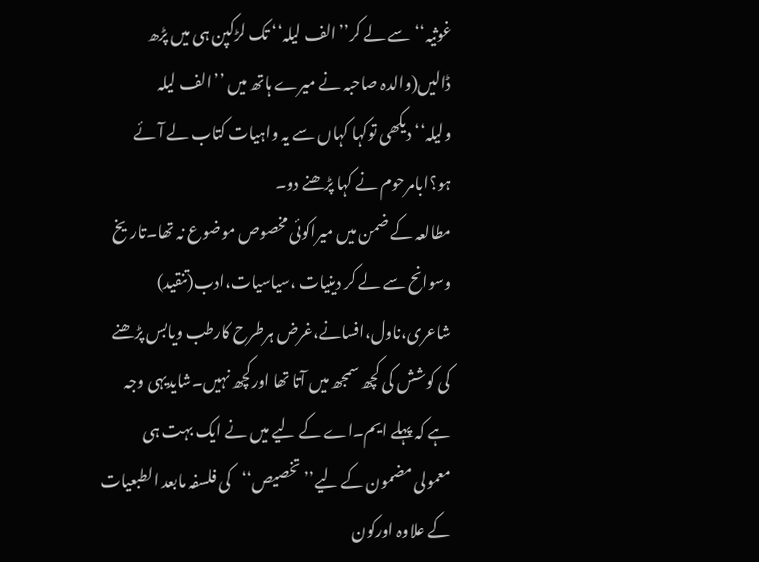غوثیہ‘‘سے لے کر’’الف لیلہ‘‘ تک لڑکپن ہی میں پڑھ ڈالیں(والدہ صاحبہ نے میرے ہاتھ میں ’’الف لیلہ ولیلہ‘‘دیکھی توکہا کہاں سے یہ واہیات کتاب لے آئے ہو؟ابامرحوم نے کہا پڑھنے دو۔
مطالعہ کے ضمن میں میراکوئی مخصوص موضوع نہ تھا۔تاریخ وسوانح سے لے کر دینیات ،سیاسیات،ادب(تنقید) شاعری،ناول،افسانے،غرض ہرطرح کارطب ویابس پڑھنے کی کوشش کی کچھ سمجھ میں آتا تھا اورکچھ نہیں۔شایدیہی وجہ ہے کہ پہلے ایم۔اے کے لیے میں نے ایک بہت ہی معمولی مضمون کے لیے’’تخصیص‘‘کی فلسفہ مابعد الطبعیات کے علاوہ اورکون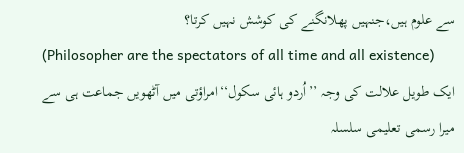سے علوم ہیں،جنہیں پھلانگنے کی کوشش نہیں کرتا؟
(Philosopher are the spectators of all time and all existence)
ایک طویل علالت کی وجہ ’’اُردو ہائی سکول‘‘امراؤتی میں آٹھویں جماعت ہی سے میرا رسمی تعلیمی سلسلہ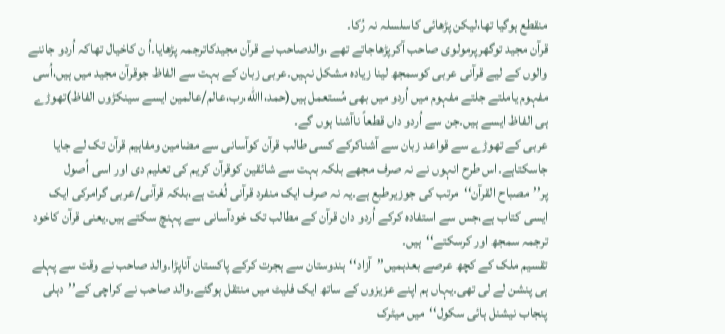منقطع ہوگیا تھا،لیکن پڑھائی کاسلسلہ نہ رُکا۔
قرآن مجید توگھرپرمولوی صاحب آکرپڑھاجاتے تھے ،والدصاحب نے قرآن مجیدکاترجمہ پڑھایا۔اُ ن کاخیال تھاکہ اُردو جاننے والوں کے لیے قرآنی عربی کوسمجھ لینا زیادہ مشکل نہیں۔عربی زبان کے بہت سے الفاظ جوقرآن مجید میں ہیں،اُسی مفہوم یاملتے جلتے مفہوم میں اُردو میں بھی مُستعمل ہیں(حمد،االله،رب،عالم/عالمین ایسے سینکڑوں الفاظ)تھوڑے ہی الفاظ ایسے ہیں۔جن سے اُردو داں قطعاً ناآشنا ہوں گے۔
عربی کے تھوڑے سے قواعد زبان سے آشناکرکے کسی طالب قرآن کوآسانی سے مضامین ومفاہیم قرآن تک لے جایا جاسکتاہے۔اس طرح انہوں نے نہ صرف مجھے بلکہ بہت سے شائقین کوقرآن کریم کی تعلیم دی اور اسی اُصول پر’’مصباح القرآن‘‘مرتب کی جوزیرطبع ہے۔یہ نہ صرف ایک منفرد قرآنی لُغت ہے،بلکہ قرآنی/عربی گرامرکی ایک ایسی کتاب ہے،جس سے استفادہ کرکے اُردو دان قرآن کے مطالب تک خودآسانی سے پہنچ سکتے ہیں۔یعنی قرآن کاخود ترجمہ سمجھ اور کرسکتے‘‘ہیں۔
تقسیم ملک کے کچھ عرصے بعدہمیں’’آزاد‘‘ہندوستان سے ہجرت کرکے پاکستان آناپڑا۔والد صاحب نے وقت سے پہلے ہی پنشن لے لی تھی۔یہاں ہم اپنے عزیزوں کے ساتھ ایک فلیٹ میں منتقل ہوگئے۔والد صاحب نے کراچی کے’’دہلی پنجاب نیشنل ہائی سکول‘‘میں میٹرک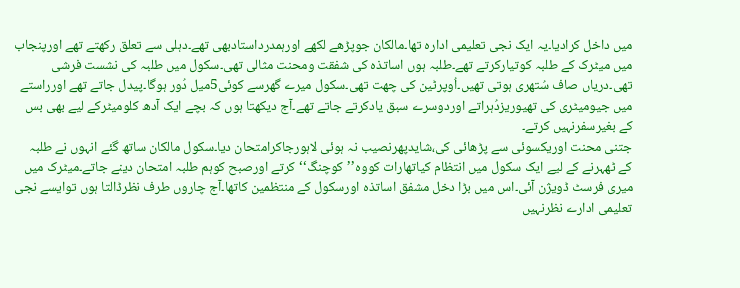میں داخل کرادیا۔یہ ایک نجی تعلیمی ادارہ تھا۔مالکان جوپڑھے لکھے اورہمدرداستادبھی تھے۔دہلی سے تعلق رکھتے تھے اورپنجاب میں میٹرک کے طلبہ کوتیارکرتے تھے۔طلبہ ہوں اساتذہ کی شفقت ومحنت مثالی تھی۔سکول میں طلبہ کی نشست فرشی تھی۔دریاں صاف سُتھری ہوتی تھیں۔اُوپرٹین کی چھت تھی۔سکول میرے گھرسے کوئی5میل دُور ہوگا۔پیدل جاتے تھے اورراستے میں جیومیٹری کی تھیوریزدُہراتے اوردوسرے سبق یادکرتے جاتے تھے۔آج دیکھتا ہوں کہ بچے ایک آدھ کلومیٹرکے لیے بھی بس کے بغیرسفرنہیں کرتے۔
جتنی محنت اوریکسوئی سے پڑھائی کی،شایدپھرنصیب نہ ہوئی لاہورجاکرامتحان دیا۔سکول مالکان ساتھ گئے انہوں نے طلبہ کے ٹھہرنے کے لیے ایک سکول میں انتظام کیاتھارات کووہ’’کوچنگ‘‘کرتے اورصبح کوہم طلبہ امتحان دینے جاتے۔میٹرک میں میری فرسٹ ڈویژن آئی۔اس میں بڑا دخل مشفق اساتذہ اورسکول کے منتظمین کاتھا۔آج چاروں طرف نظرڈالتا ہوں توایسے نجی تعلیمی ادارے نظرنہیں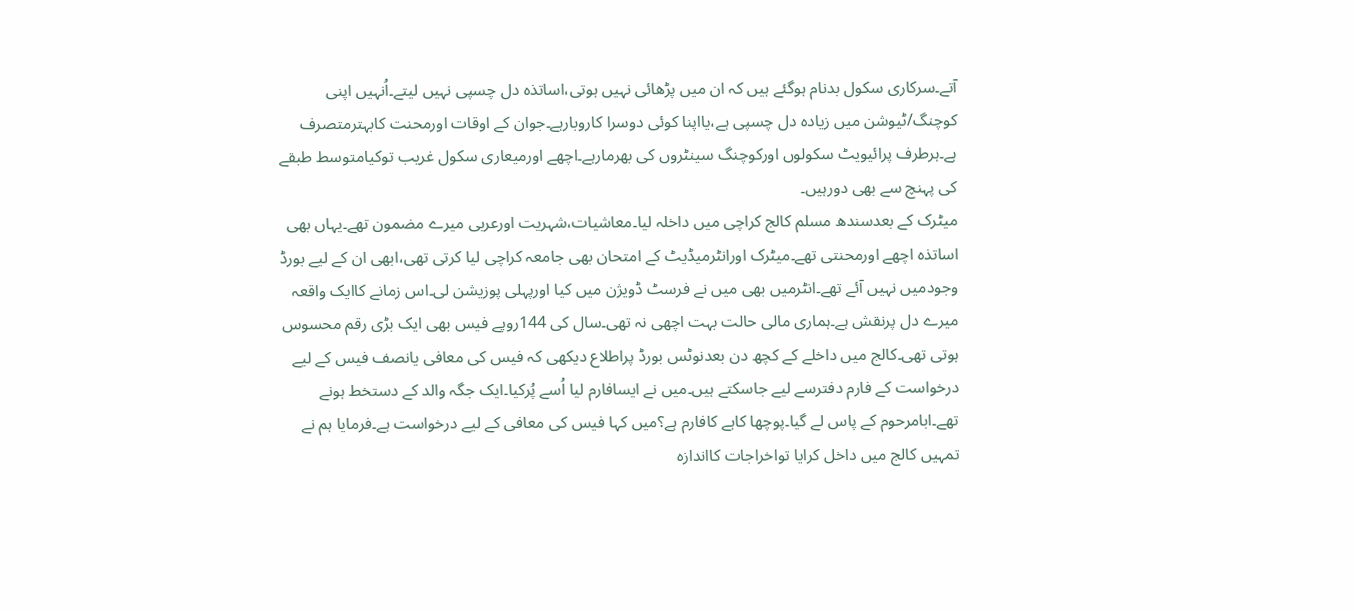آتے۔سرکاری سکول بدنام ہوگئے ہیں کہ ان میں پڑھائی نہیں ہوتی،اساتذہ دل چسپی نہیں لیتے۔اُنہیں اپنی کوچنگ/ٹیوشن میں زیادہ دل چسپی ہے،یااپنا کوئی دوسرا کاروبارہے۔جوان کے اوقات اورمحنت کابہترمتصرف ہے۔ہرطرف پرائیویٹ سکولوں اورکوچنگ سینٹروں کی بھرمارہے۔اچھے اورمیعاری سکول غریب توکیامتوسط طبقے کی پہنچ سے بھی دورہیں۔
میٹرک کے بعدسندھ مسلم کالج کراچی میں داخلہ لیا۔معاشیات،شہریت اورعربی میرے مضمون تھے۔یہاں بھی اساتذہ اچھے اورمحنتی تھے۔میٹرک اورانٹرمیڈیٹ کے امتحان بھی جامعہ کراچی لیا کرتی تھی،ابھی ان کے لیے بورڈ وجودمیں نہیں آئے تھے۔انٹرمیں بھی میں نے فرسٹ ڈویژن میں کیا اورپہلی پوزیشن لی۔اس زمانے کاایک واقعہ میرے دل پرنقش ہے۔ہماری مالی حالت بہت اچھی نہ تھی۔سال کی 144روپے فیس بھی ایک بڑی رقم محسوس ہوتی تھی۔کالج میں داخلے کے کچھ دن بعدنوٹس بورڈ پراطلاع دیکھی کہ فیس کی معافی یانصف فیس کے لیے درخواست کے فارم دفترسے لیے جاسکتے ہیں۔میں نے ایسافارم لیا اُسے پُرکیا۔ایک جگہ والد کے دستخط ہونے تھے۔ابامرحوم کے پاس لے گیا۔پوچھا کاہے کافارم ہے؟میں کہا فیس کی معافی کے لیے درخواست ہے۔فرمایا ہم نے تمہیں کالج میں داخل کرایا تواخراجات کااندازہ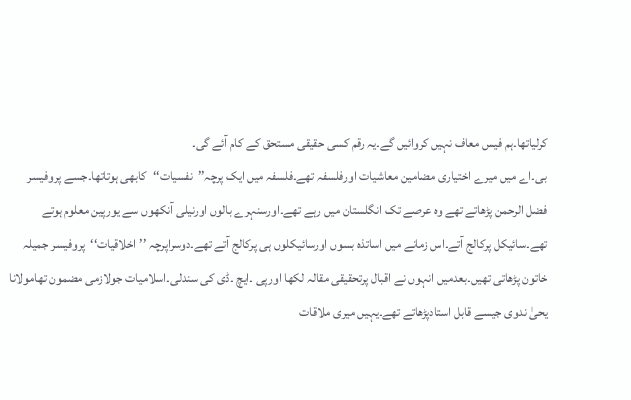کرلیاتھا۔ہم فیس معاف نہیں کروائیں گے۔یہ رقم کسی حقیقی مستحق کے کام آئے گی۔
بی۔اے میں میرے اختیاری مضامین معاشیات اورفلسفہ تھے۔فلسفہ میں ایک پرچہ’’نفسیات‘‘کابھی ہوتاتھا۔جسے پروفیسر فضل الرحمن پڑھاتے تھے وہ عرصے تک انگلستان میں رہے تھے۔اورسنہرے بالوں اورنیلی آنکھوں سے یورپین معلوم ہوتے تھے۔سائیکل پرکالج آتے۔اس زمانے میں اساتذہ بسوں اورسائیکلوں ہی پرکالج آتے تھے۔دوسراپرچہ ’’اخلاقیات‘‘پروفیسر جمیلہ خاتون پڑھاتی تھیں۔بعدمیں انہوں نے اقبال پرتحقیقی مقالہ لکھا اورپی ۔ایچ ۔ڈی کی سندلی۔اسلامیات جولازمی مضمون تھامولانا یحیٰ ندوی جیسے قابل استادپڑھاتے تھے۔یہیں میری ملاقات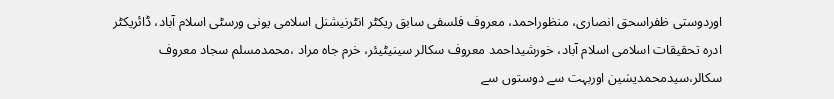اوردوستی ظفراسحق انصاری، منظوراحمد، معروف فلسفی سابق ریکٹر انٹرنیشنل اسلامی یونی ورسٹی اسلام آباد، ڈائریکٹر ادرہ تحقیقات اسلامی اسلام آباد، خورشیداحمد معروف سکالر سینیٹیئر، خرم جاہ مراد ،محمدمسلم سجاد معروف سکالر،سیدمحمدیسٰین اوربہت سے دوستوں سے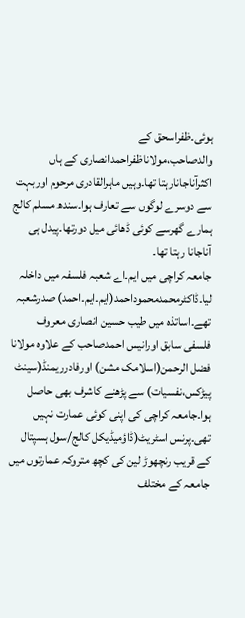ہوئی۔ظفراسحق کے والدصاحب،مولاناظفراحمدانصاری کے ہاں اکثرآناجانارہتا تھا۔وہیں ماہرالقادری مرحوم اوربہت سے دوسرے لوگوں سے تعارف ہوا۔سندھ مسلم کالج ہمارے گھرسے کوئی ڈھائی میل دورتھا۔پیدل ہی آناجانا رہتا تھا۔
جامعہ کراچی میں ایم۔اے شعبہ فلسفہ میں داخلہ لیا۔ڈاکٹرمحمدمحموداحمد(ایم۔ایم۔احمد) صدرشعبہ تھے۔اساتذہ میں طیب حسین انصاری معروف فلسفی سابق اورانیس احمدصاحب کے علاوہ مولانا فضل الرحمن(اسلامک مشن) اورفادرریمنڈ(سینٹ پیڑکس،نفسیات) سے پڑھنے کاشرف بھی حاصل ہوا۔جامعہ کراچی کی اپنی کوئی عمارت نہیں تھی۔پرنس اسٹریٹ(ڈاؤمیڈیکل کالج/سول ہسپتال کے قریب رنچھوڑ لین کی کچھ متروکہ عمارتوں میں جامعہ کے مختلف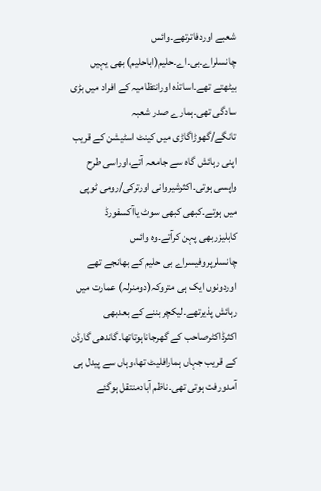شعبے اوردفاترتھے۔وائس چانسلراے۔بی۔اے۔حلیم(اباحلیم) بھی یہیں بیٹھتے تھے۔اساتذہ اورانتظامیہ کے افراد میں بڑی سادگی تھی۔ہمارے صدر شعبہ تانگے/گھوڑاگاڑی میں کینٹ اسٹیشن کے قریب اپنی رہائش گاہ سے جامعہ آتے،اوراسی طرح واپسی ہوتی۔اکثرشیروانی اورترکی/رومی ٹوپی میں ہوتے۔کبھی کبھی سوٹ یاآکسفورڈ کابلیزربھی پہن کرآتے۔وہ وائس چانسلرپروفیسراے بی حلیم کے بھانجے تھے اوردونوں ایک ہی متروکہ(دومنرلہ) عمارت میں رہائش پذیرتھے۔لیکچربننے کے بعدبھی اکثرڈاکٹرصاحب کے گھرجاناہوتاتھا۔گاندھی گارڈن کے قریب جہاں ہمارافلیٹ تھا،وہاں سے پیدل ہی آمدورفت ہوتی تھی۔ناظم آبادمنتقل ہوگئے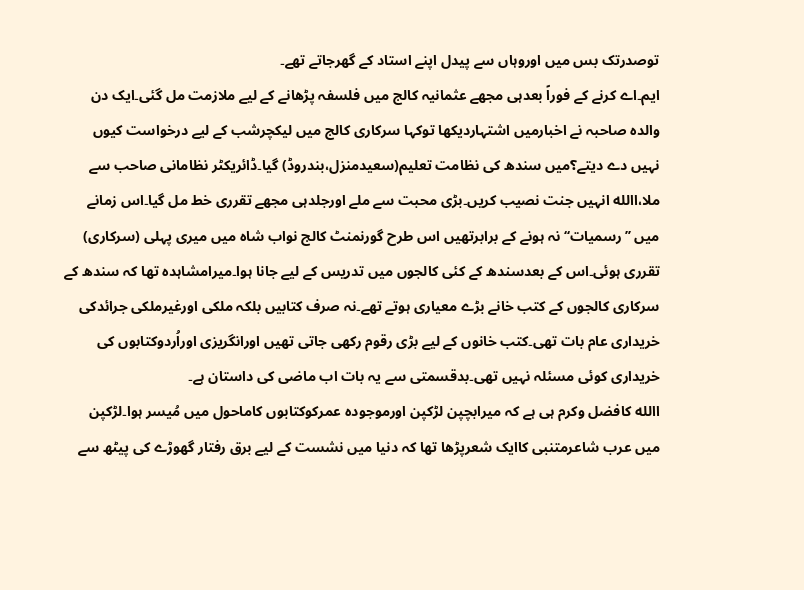توصدرتک بس میں اوروہاں سے پیدل اپنے استاد کے گھرجاتے تھے۔
ایم۔اے کرنے کے فوراً بعدہی مجھے عثمانیہ کالج میں فلسفہ پڑھانے کے لیے ملازمت مل گئی۔ایک دن والدہ صاحبہ نے اخبارمیں اشتہاردیکھا توکہا سرکاری کالج میں لیکچرشب کے لیے درخواست کیوں نہیں دے دیتے؟میں سندھ کی نظامت تعلیم(سعیدمنزل،بندروڈ) گیا۔ڈائریکٹر نظامانی صاحب سے ملا،االله انہیں جنت نصیب کریں۔بڑی محبت سے ملے اورجلدہی مجھے تقرری خط مل گیا۔اس زمانے میں ’’رسمیات‘‘ نہ ہونے کے برابرتھیں اس طرح گورنمنٹ کالج نواب شاہ میں میری پہلی (سرکاری) تقرری ہوئی۔اس کے بعدسندھ کے کئی کالجوں میں تدریس کے لیے جانا ہوا۔میرامشاہدہ تھا کہ سندھ کے سرکاری کالجوں کے کتب خانے بڑے معیاری ہوتے تھے۔نہ صرف کتابیں بلکہ ملکی اورغیرملکی جرائدکی خریداری عام بات تھی۔کتب خانوں کے لیے بڑی رقوم رکھی جاتی تھیں اورانگریزی اوراُردوکتابوں کی خریداری کوئی مسئلہ نہیں تھی۔بدقسمتی سے یہ بات اب ماضی کی داستان ہے۔
االله کافضل وکرم ہی ہے کہ میرابچپن لڑکپن اورموجودہ عمرکوکتابوں کاماحول میں مُیسر ہوا۔لڑکپن میں عرب شاعرمتنبی کاایک شعرپڑھا تھا کہ دنیا میں نشست کے لیے برق رفتار گھوڑے کی پیٹھ سے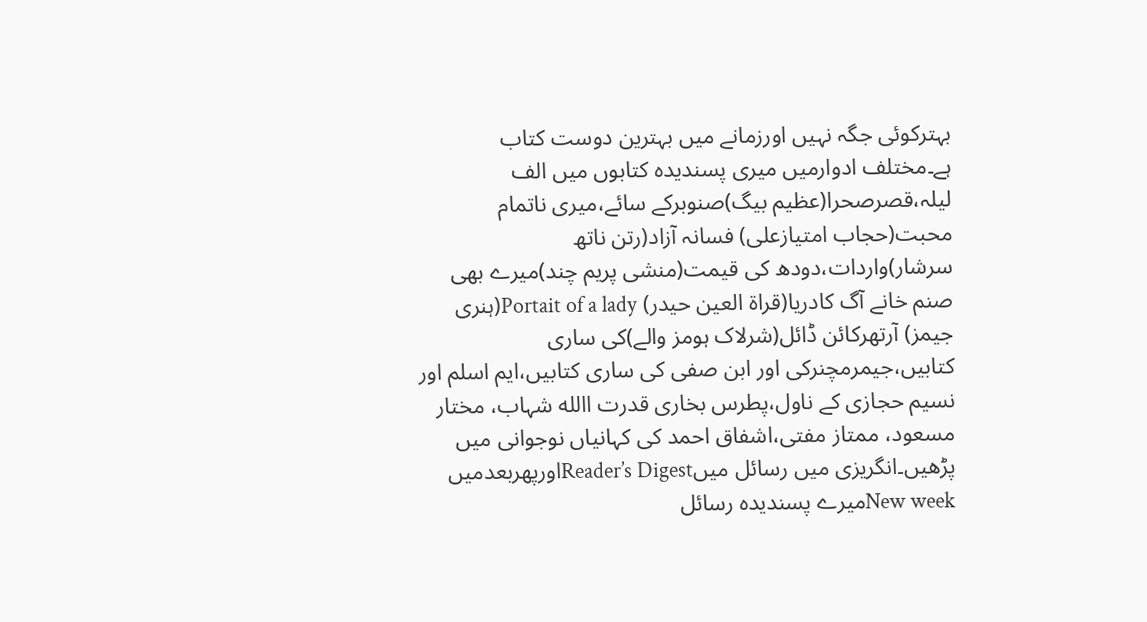بہترکوئی جگہ نہیں اورزمانے میں بہترین دوست کتاب ہے۔مختلف ادوارمیں میری پسندیدہ کتابوں میں الف لیلہ،قصرصحرا(عظیم بیگ)صنوبرکے سائے،میری ناتمام محبت(حجاب امتیازعلی) فسانہ آزاد(رتن ناتھ سرشار)واردات،دودھ کی قیمت(منشی پریم چند)میرے بھی صنم خانے آگ کادریا(قراۃ العین حیدر) Portait of a lady(ہنری جیمز) آرتھرکائن ڈائل(شرلاک ہومز والے)کی ساری کتابیں،جیمرمچنرکی اور ابن صفی کی ساری کتابیں،ایم اسلم اور نسیم حجازی کے ناول،پطرس بخاری قدرت االله شہاب، مختار مسعود، ممتاز مفتی،اشفاق احمد کی کہانیاں نوجوانی میں پڑھیں۔انگریزی میں رسائل میںReader’s Digestاورپھربعدمیں New weekمیرے پسندیدہ رسائل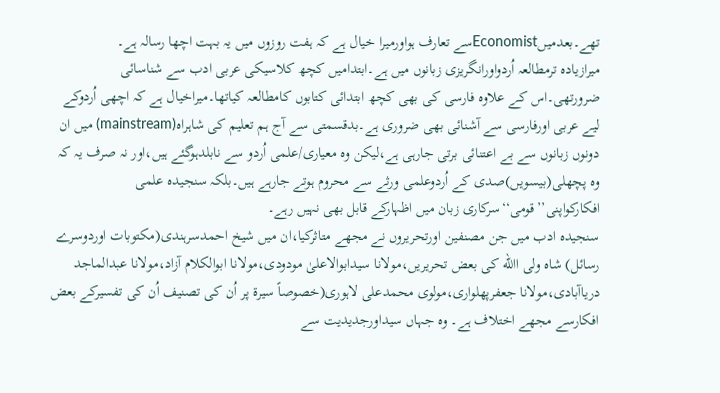تھے۔بعدمیںEconomistسے تعارف ہواورمیرا خیال ہے کہ ہفت روزوں میں یہ بہت اچھا رسالہ ہے۔
میرازیادہ ترمطالعہ اُردواورانگریزی زبانوں میں ہے۔ابتدامیں کچھ کلاسیکی عربی ادب سے شناسائی ضرورتھی۔اس کے علاوہ فارسی کی بھی کچھ ابتدائی کتابوں کامطالعہ کیاتھا۔میراخیال ہے کہ اچھی اُردوکے لیے عربی اورفارسی سے آشنائی بھی ضروری ہے۔بدقسمتی سے آج ہم تعلیم کی شاہراہ(mainstream) میں ان دونوں زبانوں سے بے اعتنائی برتی جارہی ہے،لیکن وہ معیاری/علمی اُردو سے نابلدہوگئے ہیں،اور نہ صرف یہ کہ وہ پچھلی(بیسویں)صدی کے اُردوعلمی ورثے سے محروم ہوتے جارہے ہیں۔بلکہ سنجیدہ علمی افکارکواپنی’’قومی‘‘سرکاری زبان میں اظہارکے قابل بھی نہیں رہے۔
سنجیدہ ادب میں جن مصنفین اورتحریروں نے مجھے متاثرکیا،ان میں شیخ احمدسرہندی(مکتوبات اوردوسرے رسائل) شاہ ولی االله کی بعض تحریریں،مولانا سیدابوالاعلیٰ مودودی،مولانا ابوالکلام آزاد،مولانا عبدالماجد دریاآبادی،مولانا جعفرپھلواری،مولوی محمدعلی لاہوری(خصوصاً سیرۃ پر اُن کی تصنیف اُن کی تفسیرکے بعض افکارسے مجھے اختلاف ہے۔ وہ جہاں سیداورجدیدیت سے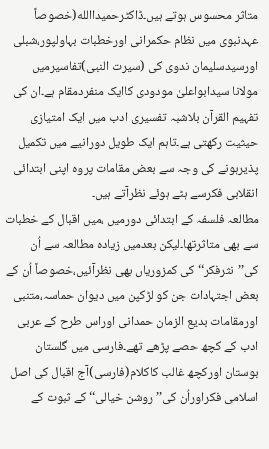متاثر محسوس ہوتے ہیں۔ڈاکٹرحمیداالله(خصوصاً عہدنبوی میں نظام حکمرانی اورخطبات بہاولپور،شبلی اورسیدسلیمان ندوی کی (سیرت النبی)تفاسیرمیں مولانا سیدابواعلیٰ مودودی کاایک منفردمقام ہے۔ان کی تفہیم القرآن بلاشبہ تفسیری ادب میں ایک امتیازی حیثیت رکھتی ہے۔تاہم ایک طویل دورانیے میں تکمیل پذیرہونے کی وجہ سے بعض مقامات پروہ اپنی ابتدائی انقلابی فکرسے ہٹے ہوئے نظرآتے ہیں۔
مطالعہ فلسفہ کے ابتدائی دورمیں ،میں اقبال کے خطبات سے بھی متاثرتھا۔لیکن بعدمیں زیادہ مطالعہ سے اُن کی’’نثرفکر‘‘کی کمزوریاں بھی نظرآئیں،خصوصاً اُن کے بعض اجتہادات جن کو لڑکپن میں دیوان حماسہ،متنبی اورمقامات بدیع الزمان حمدانی اوراس طرح کے عربی ادب کے کچھ حصے پڑھے تھے۔فارسی میں گلستان بوستان اورکچھ غالب کاکلام(فارسی)آج اقبال کی اصل اسلامی فکراوراُن کی’’ روشن خیالی‘‘کے ثبوت کے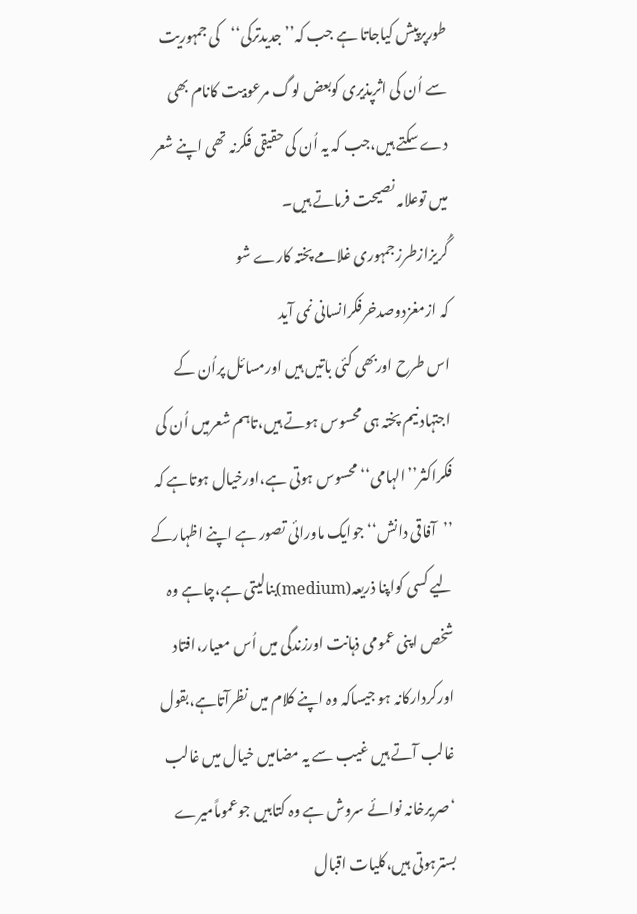طورپرپیش کیاجاتا ہے جب کہ’’ جدیدترکی‘‘کی جمہوریت سے اُن کی اثرپذیری کوبعض لوگ مرعوبیت کانام بھی دے سکتے ہیں،جب کہ یہ اُن کی حقیقی فکرنہ تھی اپنے شعر میں توعلامہ نصیحت فرماتے ہیں۔
گُریزازطرزجمہوری غلامے پختہ کارے شو
کہ ازمغزدوصدخرفکرانسانی نمی آید
اس طرح اوربھی کئی باتیں ہیں اورمسائل پراُن کے اجتہاد نیم پختہ ہی محسوس ہوتے ہیں،تاہم شعرمیں اُن کی فکراکثر’’الہامی‘‘محسوس ہوتی ہے،اورخیال ہوتاہے کہ ’’آفاقی دانش‘‘جوایک ماورائی تصور ہے اپنے اظہارکے لیے کسی کواپنا ذریعہ(medium)بنالیتی ہے،چاہے وہ شخص اپنی عمومی ذہانت اورزندگی میں اُس معیار،افتاد اورکردارکانہ ہو جیساکہ وہ اپنے کلام میں نظرآتاہے،بقول غالب آتے ہیں غیب سے یہ مضامیں خیال میں غالب ‘صریرخانہ نوائے سروش ہے وہ کتابیں جوعموماًمیرے بسترہوتی ہیں،کلیات اقبال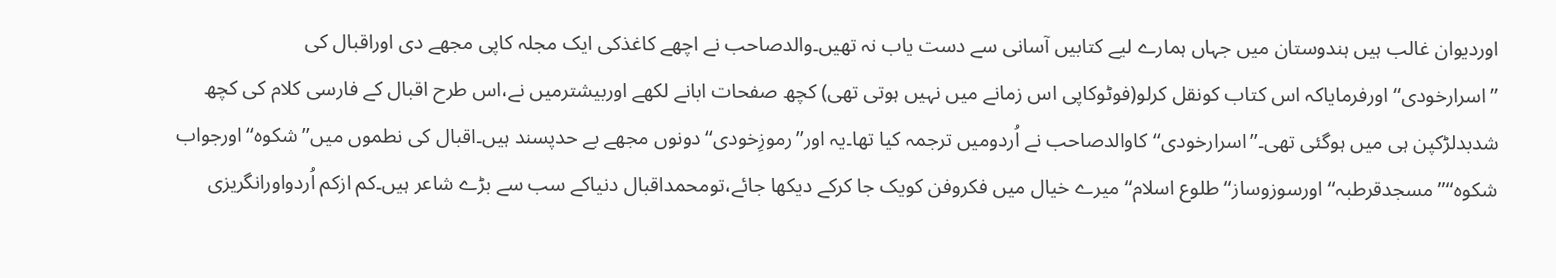اوردیوان غالب ہیں ہندوستان میں جہاں ہمارے لیے کتابیں آسانی سے دست یاب نہ تھیں۔والدصاحب نے اچھے کاغذکی ایک مجلہ کاپی مجھے دی اوراقبال کی ’’اسرارخودی‘‘اورفرمایاکہ اس کتاب کونقل کرلو(فوٹوکاپی اس زمانے میں نہیں ہوتی تھی) کچھ صفحات ابانے لکھے اوربیشترمیں نے،اس طرح اقبال کے فارسی کلام کی کچھ شدبدلڑکپن ہی میں ہوگئی تھی۔’’اسرارخودی‘‘کاوالدصاحب نے اُردومیں ترجمہ کیا تھا۔یہ اور’’رموزِخودی‘‘دونوں مجھے بے حدپسند ہیں۔اقبال کی نطموں میں’’شکوہ‘‘اورجواب شکوہ‘‘’’مسجدقرطبہ‘‘ اورسوزوساز‘‘طلوع اسلام‘‘میرے خیال میں فکروفن کویک جا کرکے دیکھا جائے،تومحمداقبال دنیاکے سب سے بڑے شاعر ہیں۔کم ازکم اُردواورانگریزی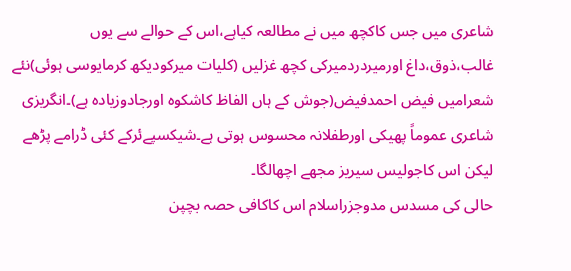شاعری میں جس کاکچھ میں نے مطالعہ کیاہے،اس کے حوالے سے یوں غالب،ذوق،داغ اورمیردردمیرکی کچھ غزلیں (کلیات میرکودیکھ کرمایوسی ہوئی)نئے شعرامیں فیض احمدفیض(جوش کے ہاں الفاظ کاشکوہ اورجادوزیادہ ہے)۔انگریزی شاعری عموماً پھیکی اورطفلانہ محسوس ہوتی ہے۔شیکسپےئرکے کئی ڈرامے پڑھے لیکن اس کاجولیس سیریز مجھے اچھالگا۔
حالی کی مسدس مدوجزراسلام اس کاکافی حصہ بچپن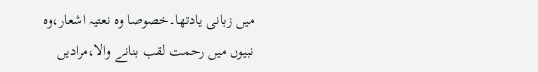میں زبانی یادتھا۔خصوصا وہ نعتیہ اشعار،وہ نبیوں میں رحمت لقب بنانے والا،مرادیں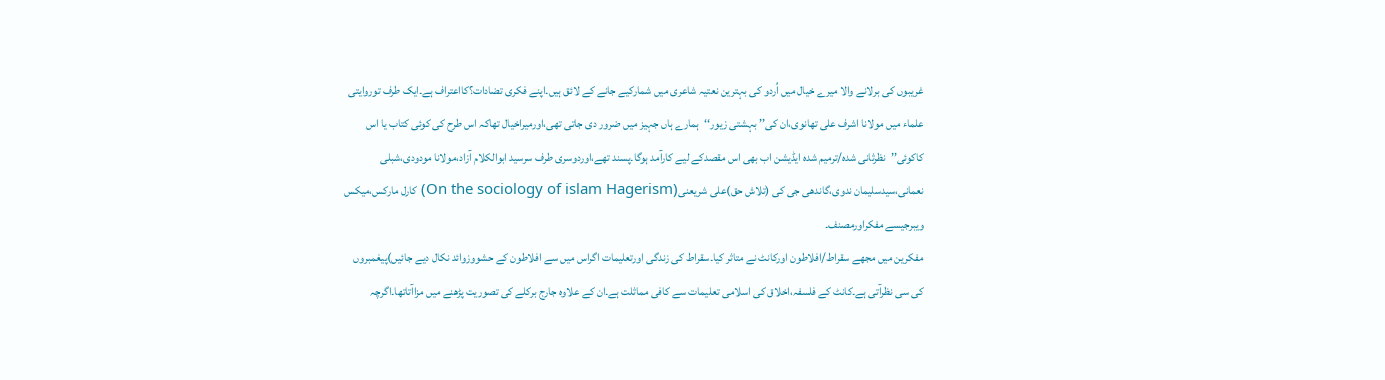غریبوں کی برلانے والا میرے خیال میں اُردو کی بہترین نعتیہ شاعری میں شمارکیے جانے کے لائق ہیں۔اپنے فکری تضادات؟کااعتراف ہے۔ایک طرف توروایتی علماء میں مولانا اشرف علی تھانوی،ان کی’’ بہشتی زیور‘‘ہمارے ہاں جہیز میں ضرور دی جاتی تھی،اورمیراخیال تھاکہ اس طرح کی کوئی کتاب یا اس کاکوئی’’نظرثانی شدہ/ترمیم شدہ ایڈیشن اب بھی اس مقصدکے لیے کارآمد ہوگا۔پسند تھے،اوردوسری طرف سرسید ابوالکلام آزاد،مولانا مودودی،شبلی نعمانی،سیدسلیمان ندوی،گاندھی جی کی (تلاش حق)علی شریعنی(On the sociology of islam Hagerism) کارل مارکس،میکس ویبرجیسے مفکراورمصنف۔
مفکرین میں مجھے سقراط/افلاطون اورکانٹ نے متاثر کیا۔سقراط کی زندگی اورتعلیمات اگراس میں سے افلاطون کے حشووزوائد نکال دیے جائیں)پیغمبروں کی سی نظرآتی ہے۔کانٹ کے فلسفہ،اخلاق کی اسلامی تعلیمات سے کافی مماثلت ہے۔ان کے علاوہ جارج برکلے کی تصوریت پڑھنے میں مزاآتاتھا۔اگرچہ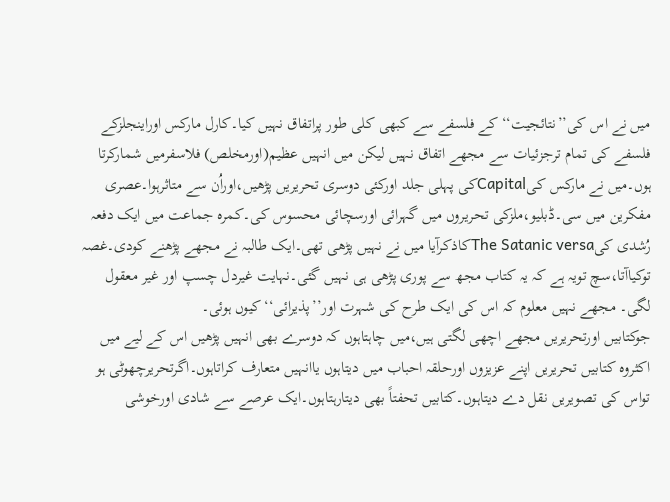میں نے اس کی’’نتائجیت‘‘کے فلسفے سے کبھی کلی طور پراتفاق نہیں کیا۔کارل مارکس اوراینجلزکے فلسفے کی تمام ترجزئیات سے مجھے اتفاق نہیں لیکن میں انہیں عظیم(اورمخلص) فلاسفرمیں شمارکرتا ہوں۔میں نے مارکس کیCapitalکی پہلی جلد اورکئی دوسری تحریریں پڑھیں،اوراُن سے متاثرہوا۔عصری مفکرین میں سی۔ڈبلیو،ملزکی تحریروں میں گہرائی اورسچائی محسوس کی۔کمرہ جماعت میں ایک دفعہ رُشدی کیThe Satanic versaکاذکرآیا میں نے نہیں پڑھی تھی۔ایک طالبہ نے مجھے پڑھنے کودی۔غصہ توکیاآتا،سچ تویہ ہے کہ یہ کتاب مجھ سے پوری پڑھی ہی نہیں گئی۔نہایت غیردل چسپ اور غیر معقول لگی۔ مجھے نہیں معلوم کہ اس کی ایک طرح کی شہرت اور’’پذیرائی‘‘کیوں ہوئی۔
جوکتابیں اورتحریریں مجھے اچھی لگتی ہیں،میں چاہتاہوں کہ دوسرے بھی انہیں پڑھیں اس کے لیے میں اکثروہ کتابیں تحریریں اپنے عزیزوں اورحلقہ احباب میں دیتاہوں یاانہیں متعارف کراتاہوں۔اگرتحریرچھوٹی ہو تواس کی تصویریں نقل دے دیتاہوں۔کتابیں تحفتاً بھی دیتارہتاہوں۔ایک عرصے سے شادی اورخوشی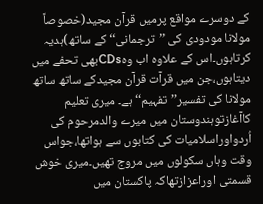کے دوسرے مواقع پرمیں قرآن مجید(خصوصاً مولانا مودودی کی ’’ترجمانی‘‘کے ساتھ)ہدیہ کرتاہوں۔اس کے علاوہ اب وہCDsبھی تحفے میں دیتاہوں،جن میں قرآت قرآن مجیدکے ساتھ ساتھ مولانا کی تفسیر’’تفہیم‘‘ ہے۔ میری تعلیم کاآغازتوہندوستان میں میرے والدمرحوم کی اُردواوراسلامیات کی کتابوں سے ہواتھا،جواس وقت وہاں سکولوں میں مروج تھیں۔میری خوش قسمتی اوراعزازتھاکہ پاکستان میں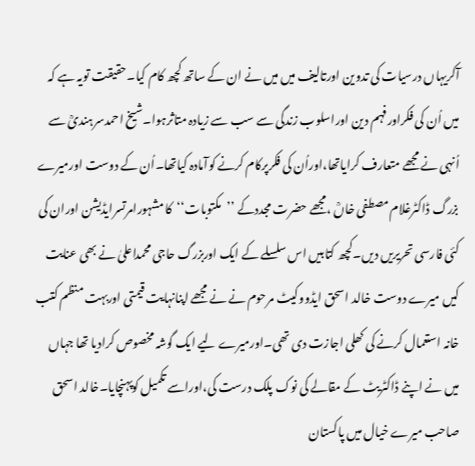آکریہاں درسیات کی تدوین اورتالیف میں میں نے ان کے ساتھ کچھ کام کیا۔حقیقت تویہ ہے کہ میں اُن کی فکراورفہم دین اوراسلوب زندگی سے سب سے زیادہ متاثرہوا۔شیخ احمدسرہندیؒ سے اُنہی نے مجھے متعارف کرایاتھا،اوراُن کی فکرپرکام کرنے کوآمادہ کیاتھا۔اُن کے دوست اورمیرے بزرگ ڈاکٹرغلام مصطفی خاںؒ ،مجھے حضرت مجددکے ’’مکتوبات‘‘کا مشہورامرتسرایڈیشن اوران کی کئی فارسی تحریریں دیں۔کچھ کتابیں اس سلسلے کے ایک اوربزرگ حاجی محمداعلیٰ نے بھی عنایت کیں میرے دوست خالد اسحق ایڈووکیٹ مرحوم نے نے مجھے اپنانہایت قیمتی اوربہت منظم کتب خانہ استعمال کرنے کی کھلی اجازت دی تھی۔اورمیرے لیے ایک گوشہ مخصوص کرادیا تھا جہاں میں نے اپنے ڈاکٹریٹ کے مقالے کی نوک پلک درست کی،اوراسے تکمیل کوپہنچایا۔خالد اسحق صاحب میرے خیال میں پاکستان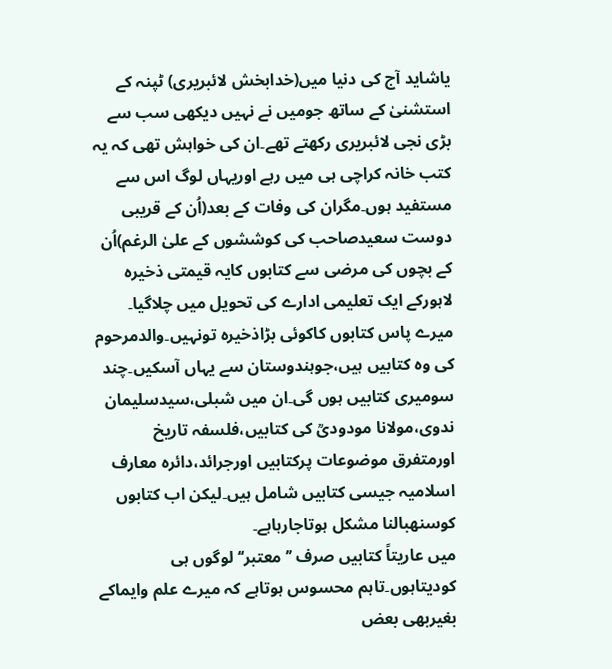یاشاید آج کی دنیا میں(خدابخش لائبریری) ٹپنہ کے استشنیٰ کے ساتھ جومیں نے نہیں دیکھی سب سے بڑی نجی لائبریری رکھتے تھے۔ان کی خواہش تھی کہ یہ کتب خانہ کراچی ہی میں رہے اوریہاں لوگ اس سے مستفید ہوں۔مگران کی وفات کے بعد(اُن کے قریبی دوست سعیدصاحب کی کوششوں کے علیٰ الرغم)اُن کے بچوں کی مرضی سے کتابوں کایہ قیمتی ذخیرہ لاہورکے ایک تعلیمی ادارے کی تحویل میں چلاگیا۔
میرے پاس کتابوں کاکوئی بڑاذخیرہ تونہیں۔والدمرحوم کی وہ کتابیں ہیں،جوہندوستان سے یہاں آسکیں۔چند سومیری کتابیں ہوں گی۔ان میں شبلی،سیدسلیمان ندوی،مولانا مودودیؒ کی کتابیں،فلسفہ تاریخ اورمتفرق موضوعات پرکتابیں اورجرائد،دائرہ معارف اسلامیہ جیسی کتابیں شامل ہیں۔لیکن اب کتابوں کوسنھبالنا مشکل ہوتاجارہاہے۔
میں عاریتاً کتابیں صرف ’’معتبر‘‘لوگوں ہی کودیتاہوں۔تاہم محسوس ہوتاہے کہ میرے علم وایماکے بغیربھی بعض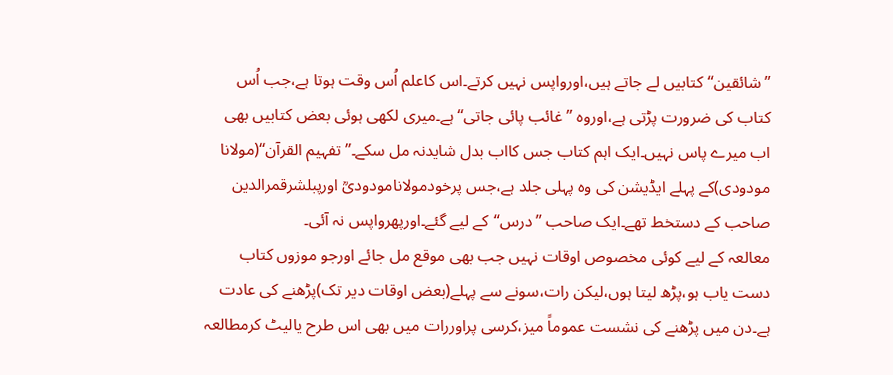’’شائقین‘‘کتابیں لے جاتے ہیں،اورواپس نہیں کرتے۔اس کاعلم اُس وقت ہوتا ہے،جب اُس کتاب کی ضرورت پڑتی ہے،اوروہ ’’غائب پائی جاتی‘‘ہے۔میری لکھی ہوئی بعض کتابیں بھی اب میرے پاس نہیں۔ایک اہم کتاب جس کااب بدل شایدنہ مل سکے۔’’تفہیم القرآن‘‘(مولانا مودودی)کے پہلے ایڈیشن کی وہ پہلی جلد ہے،جس پرخودمولانامودودیؒ اورپبلشرقمرالدین صاحب کے دستخط تھے۔ایک صاحب ’’درس‘‘کے لیے گئے۔اورپھرواپس نہ آئی۔
معالعہ کے لیے کوئی مخصوص اوقات نہیں جب بھی موقع مل جائے اورجو موزوں کتاب دست یاب ہو،پڑھ لیتا ہوں،لیکن رات،سونے سے پہلے(بعض اوقات دیر تک)پڑھنے کی عادت ہے۔دن میں پڑھنے کی نشست عموماً میز،کرسی پراوررات میں بھی اس طرح یالیٹ کرمطالعہ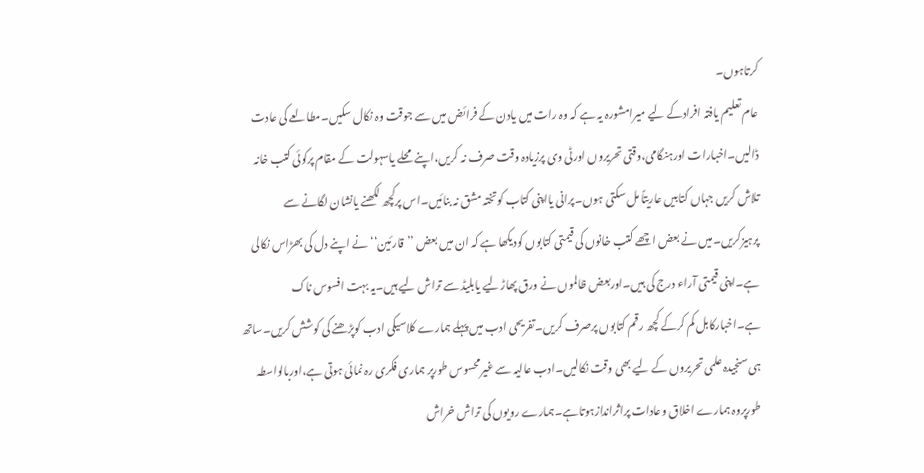کرتاہوں۔
عام تعلیم یافتہ افرادکے لیے میرامشورہ یہ ہے کہ وہ رات میں یادن کے فرائض میں سے جوقت وہ نکال سکیں۔مطالعے کی عادت ڈالیں۔اخبارات اورہنگامی،وقتی تحریروں اورٹی وی پرزیادہ وقت صرف نہ کریں،اپنے محلے یاسہولت کے مقام پرکوئی کتب خانہ تلاش کریں جہاں کتابیں عاریتاً مل سکتی ہوں۔پرانی یااپنی کتاب کوتختہ مشق نہ بنائیں۔اس پرکچھ لکھنے یانشان لگانے سے پرہیزکریں۔میں نے بعض اچھے کتب خانوں کی قیمتی کتابوں کودیکھا ہے کہ ان میں بعض ’’قارئین‘‘نے اپنے دل کی بھڑاس نکالی ہے۔اپنی قیمتی آراء درج کی ہیں۔اوربعض ظالموں نے ورق پھاڑلیے یابلیڈ سے تراش لیے ہیں۔یہ بہت افسوس ناک ہے۔اخبارکابل کم کرکے کچھ رقم کتابوں پرصرف کریں۔تفریحی ادب میں پہلے ہمارے کلاسیکی ادب کوپڑھنے کی کوشش کریں۔ساتھ ہی سنجیدہ علمی تحریروں کے لیے بھی وقت نکالیں۔ادب عالیہ سے غیرمحسوس طورپر ہماری فکری رہ نمائی ہوتی ہے،اوربالواسطہ طورپروہ ہمارے اخلاق وعادات پراثراندازہوتاہے۔ہمارے رویوں کی تراش خراش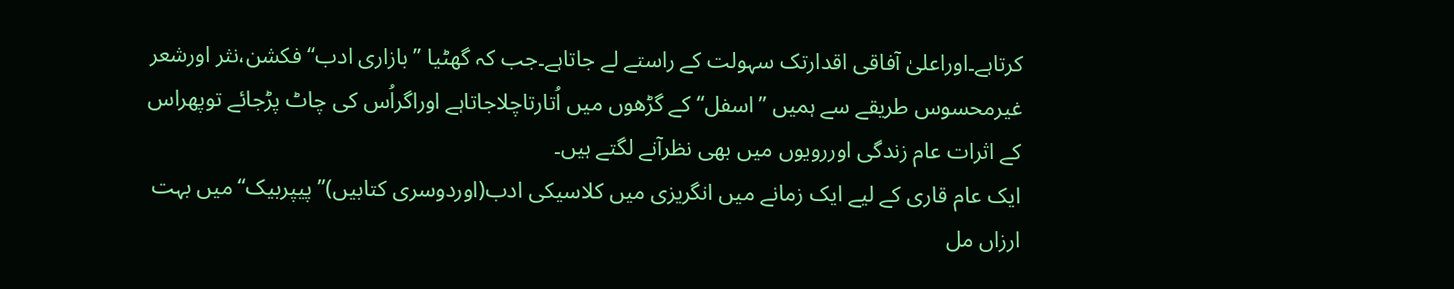کرتاہے۔اوراعلیٰ آفاقی اقدارتک سہولت کے راستے لے جاتاہے۔جب کہ گھٹیا ’’بازاری ادب‘‘ فکشن،نثر اورشعر غیرمحسوس طریقے سے ہمیں ’’اسفل‘‘کے گڑھوں میں اُتارتاچلاجاتاہے اوراگراُس کی چاٹ پڑجائے توپھراس کے اثرات عام زندگی اوررویوں میں بھی نظرآنے لگتے ہیں۔
ایک عام قاری کے لیے ایک زمانے میں انگریزی میں کلاسیکی ادب(اوردوسری کتابیں)’’ پیپربیک‘‘میں بہت ارزاں مل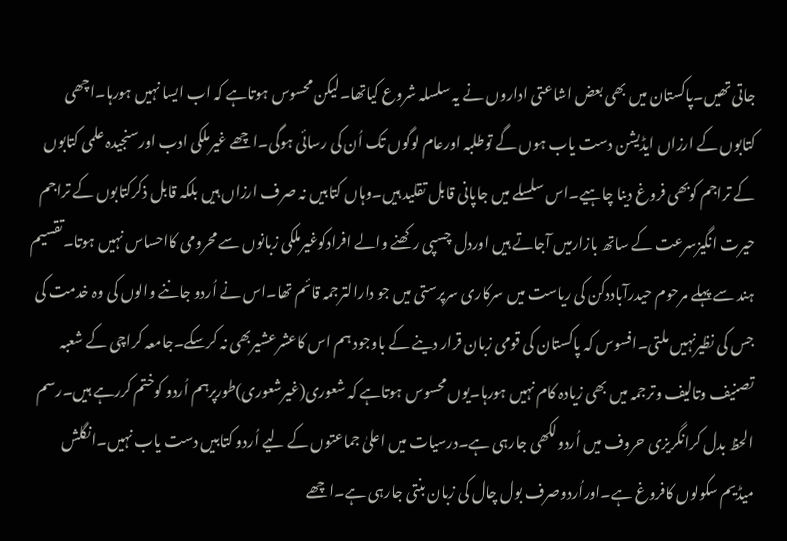جاتی تھیں۔پاکستان میں بھی بعض اشاعتی اداروں نے یہ سلسلہ شروع کیاتھا۔لیکن محسوس ہوتاہے کہ اب ایسا نہیں ہورہا۔اچھی کتابوں کے ارزاں ایڈیشن دست یاب ہوں گے توطلبہ اورعام لوگوں تک اُن کی رسائی ہوگی۔اچھے غیرملکی ادب اورسنجیدہ علمی کتابوں کے تراجم کوبھی فروغ دینا چاہیے۔اس سلسلے میں جاپانی قابل تقلید ہیں۔وہاں کتابیں نہ صرف ارزاں ہیں بلکہ قابل ذکرکتابوں کے تراجم حیرت انگیزسرعت کے ساتھ بازارمیں آجاتے ہیں اوردل چسپی رکھنے والے افرادکوغیرملکی زبانوں سے محرومی کااحساس نہیں ہوتا۔تقسیم ہند سے پہلے مرحوم حیدرآباددکن کی ریاست میں سرکاری سرپرستی میں جو دارالترجمہ قائم تھا۔اس نے اُردو جاننے والوں کی وہ خدمت کی جس کی نظیرنہیں ملتی۔افسوس کہ پاکستان کی قومی زبان قرار دینے کے باوجود ہم اس کاعشرعشیربھی نہ کرسکے۔جامعہ کراچی کے شعبہ تصنیف وتالیف وترجمہ میں بھی زیادہ کام نہیں ہورہا۔یوں محسوس ہوتاہے کہ شعوری(غیرشعوری)طورپرہم اُردو کوختم کررہے ہیں۔رسم الحظ بدل کرانگریزی حروف میں اُردولکھی جارہی ہے۔درسیات میں اعلیٰ جماعتوں کے لیے اُردو کتابیں دست یاب نہیں۔انگلش میڈیم سکولوں کافروغ ہے۔اوراُردوصرف بول چال کی زبان بنتی جارہی ہے۔اچھے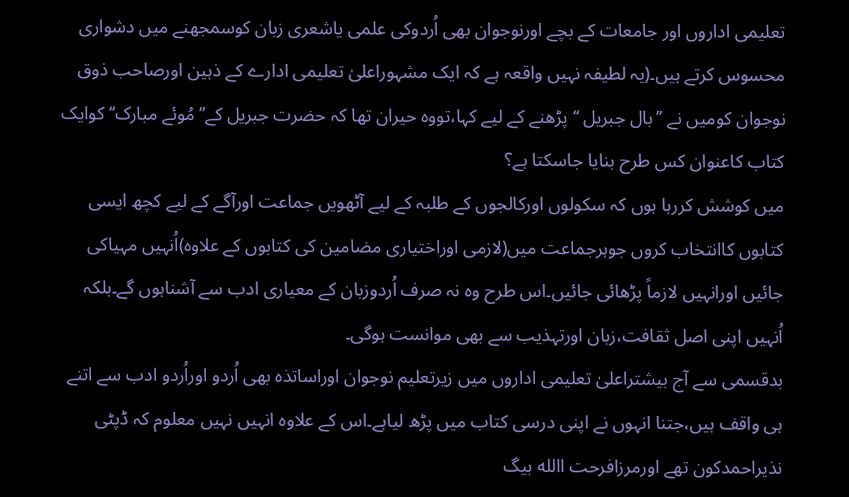تعلیمی اداروں اور جامعات کے بچے اورنوجوان بھی اُردوکی علمی یاشعری زبان کوسمجھنے میں دشواری محسوس کرتے ہیں۔(یہ لطیفہ نہیں واقعہ ہے کہ ایک مشہوراعلیٰ تعلیمی ادارے کے ذہین اورصاحب ذوق نوجوان کومیں نے ’’بال جبریل ‘‘پڑھنے کے لیے کہا،تووہ حیران تھا کہ حضرت جبریل کے’’مُوئے مبارک‘‘ کوایک کتاب کاعنوان کس طرح بنایا جاسکتا ہے؟
میں کوشش کررہا ہوں کہ سکولوں اورکالجوں کے طلبہ کے لیے آٹھویں جماعت اورآگے کے لیے کچھ ایسی کتابوں کاانتخاب کروں جوہرجماعت میں(لازمی اوراختیاری مضامین کی کتابوں کے علاوہ)اُنہیں مہیاکی جائیں اورانہیں لازماً پڑھائی جائیں۔اس طرح وہ نہ صرف اُردوزبان کے معیاری ادب سے آشناہوں گے۔بلکہ اُنہیں اپنی اصل ثقافت،زبان اورتہذیب سے بھی موانست ہوگی۔
بدقسمی سے آج بیشتراعلیٰ تعلیمی اداروں میں زیرتعلیم نوجوان اوراساتذہ بھی اُردو اوراُردو ادب سے اتنے ہی واقف ہیں،جتنا انہوں نے اپنی درسی کتاب میں پڑھ لیاہے۔اس کے علاوہ انہیں نہیں معلوم کہ ڈپٹی نذیراحمدکون تھے اورمرزافرحت االله بیگ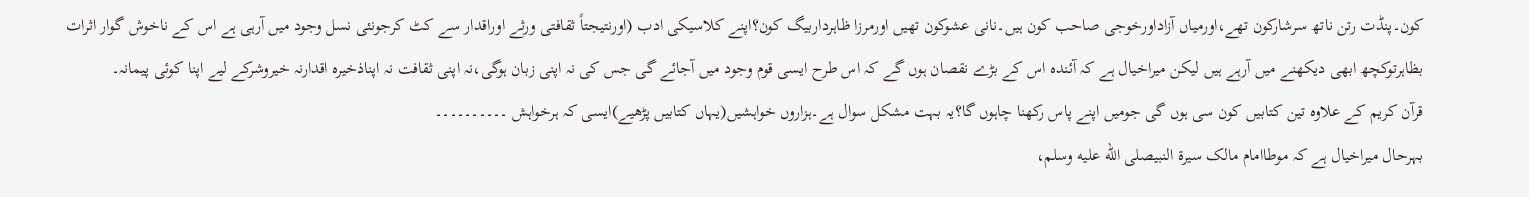کون۔پنڈت رتن ناتھ سرشارکون تھے،اورمیاں آزاداورخوجی صاحب کون ہیں۔نانی عشوکون تھیں اورمرزا ظاہرداربیگ کون؟اپنے کلاسیکی ادب (اورنتیجتاً ثقافتی ورثے اوراقدار سے کٹ کرجونئی نسل وجود میں آرہی ہے اس کے ناخوش گوار اثرات بظاہرتوکچھ ابھی دیکھنے میں آرہے ہیں لیکن میراخیال ہے کہ آئندہ اس کے بڑے نقصان ہوں گے کہ اس طرح ایسی قوم وجود میں آجائے گی جس کی نہ اپنی زبان ہوگی،نہ اپنی ثقافت نہ اپناذخیرہ اقدارنہ خیروشرکے لیے اپنا کوئی پیمانہ۔
قرآن کریم کے علاوہ تین کتابیں کون سی ہوں گی جومیں اپنے پاس رکھنا چاہوں گا؟یہ بہت مشکل سوال ہے۔ہزاروں خواہشیں(یہاں کتابیں پڑھیے)ایسی کہ ہرخواہش ۔۔۔۔۔۔۔۔۔۔
بہرحال میراخیال ہے کہ موطاامام مالک سیرۃ النبیصلى الله عليه وسلم،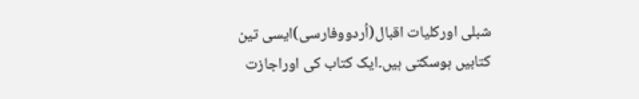شبلی اورکلیات اقبال(اُردووفارسی)ایسی تین کتابیں ہوسکتی ہیں۔ایک کتاب کی اوراجازت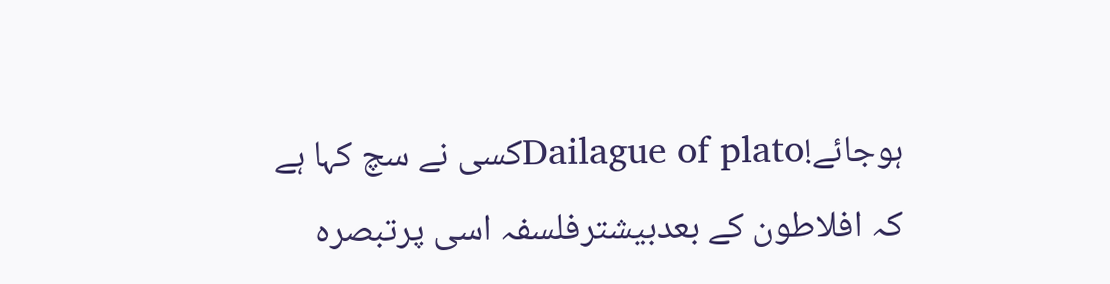ہوجائے!Dailague of platoکسی نے سچ کہا ہے کہ افلاطون کے بعدبیشترفلسفہ اسی پرتبصرہ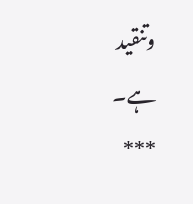وتنقید ہے۔
***